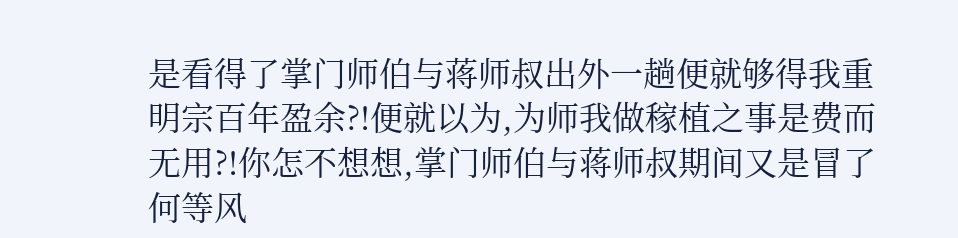是看得了掌门师伯与蒋师叔出外一趟便就够得我重明宗百年盈余?!便就以为,为师我做稼植之事是费而无用?!你怎不想想,掌门师伯与蒋师叔期间又是冒了何等风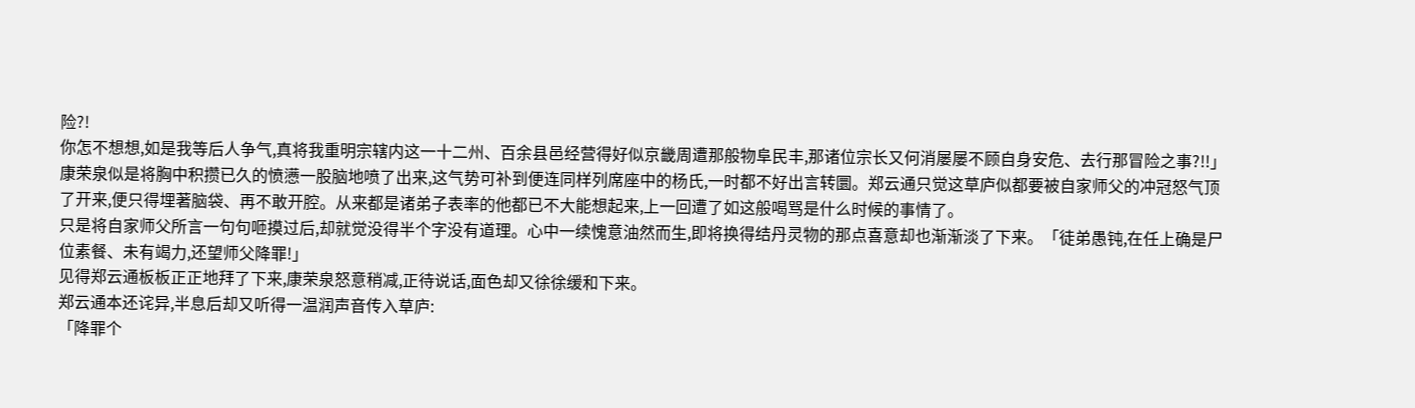险?!
你怎不想想,如是我等后人争气,真将我重明宗辖内这一十二州、百余县邑经营得好似京畿周遭那般物阜民丰,那诸位宗长又何消屡屡不顾自身安危、去行那冒险之事?!!」
康荣泉似是将胸中积攒已久的愤懑一股脑地喷了出来,这气势可补到便连同样列席座中的杨氏,一时都不好出言转圜。郑云通只觉这草庐似都要被自家师父的冲冠怒气顶了开来,便只得埋著脑袋、再不敢开腔。从来都是诸弟子表率的他都已不大能想起来,上一回遭了如这般喝骂是什么时候的事情了。
只是将自家师父所言一句句咂摸过后,却就觉没得半个字没有道理。心中一续愧意油然而生,即将换得结丹灵物的那点喜意却也渐渐淡了下来。「徒弟愚钝,在任上确是尸位素餐、未有竭力,还望师父降罪!」
见得郑云通板板正正地拜了下来,康荣泉怒意稍减,正待说话,面色却又徐徐缓和下来。
郑云通本还诧异,半息后却又听得一温润声音传入草庐:
「降罪个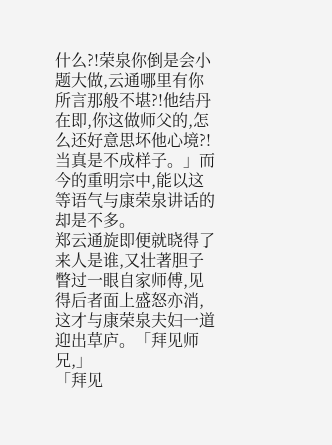什么?!荣泉你倒是会小题大做,云通哪里有你所言那般不堪?!他结丹在即,你这做师父的,怎么还好意思坏他心境?!当真是不成样子。」而今的重明宗中,能以这等语气与康荣泉讲话的却是不多。
郑云通旋即便就晓得了来人是谁,又壮著胆子瞥过一眼自家师傅,见得后者面上盛怒亦消,这才与康荣泉夫妇一道迎出草庐。「拜见师兄,」
「拜见